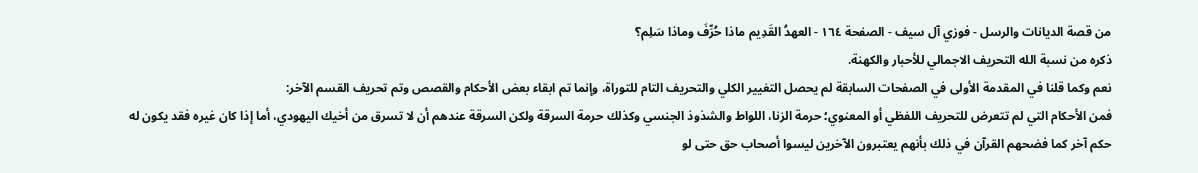من قصة الديانات والرسل - فوزي آل سيف - الصفحة ١٦٤ - العهدُ القَدِيم ماذا حُرِّفَ وماذا سَلِم؟
ذكره من نسبة الله التحريف الاجمالي للأحبار والكهنة.
نعم وكما قلنا في المقدمة الأولى في الصفحات السابقة لم يحصل التغيير الكلي والتحريف التام للتوراة، وإنما تم ابقاء بعض الأحكام والقصص وتم تحريف القسم الآخر:
فمن الأحكام التي لم تتعرض للتحريف اللفظي أو المعنوي؛ حرمة الزنا، اللواط والشذوذ الجنسي وكذلك حرمة السرقة ولكن السرقة عندهم أن لا تسرق من أخيك اليهودي، أما إذا كان غيره فقد يكون له حكم آخر كما فضحهم القرآن في ذلك بأنهم يعتبرون الآخرين ليسوا أصحاب حق حتى لو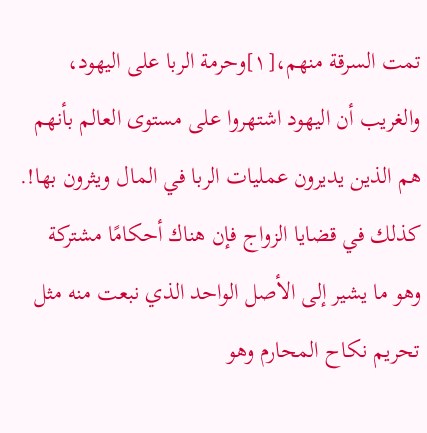تمت السرقة منهم،[١]وحرمة الربا على اليهود، والغريب أن اليهود اشتهروا على مستوى العالم بأنهم هم الذين يديرون عمليات الربا في المال ويثرون بها!.
كذلك في قضايا الزواج فإن هناك أحكامًا مشتركة وهو ما يشير إلى الأصل الواحد الذي نبعت منه مثل تحريم نكاح المحارم وهو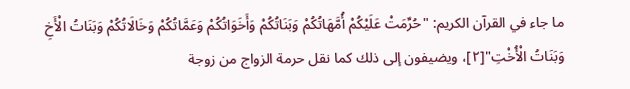ما جاء في القرآن الكريم: "حُرِّمَتْ عَلَيْكُمْ أُمَّهَاتُكُمْ وَبَنَاتُكُمْ وَأَخَوَاتُكُمْ وَعَمَّاتُكُمْ وَخَالَاتُكُمْ وَبَنَاتُ الْأَخِ وَبَنَاتُ الْأُخْتِ"[٢]، ويضيفون إلى ذلك كما نقل حرمة الزواج من زوجة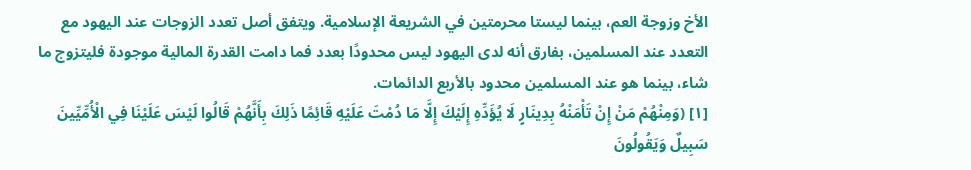الأخ وزوجة العم، بينما ليستا محرمتين في الشريعة الإسلامية. ويتفق أصل تعدد الزوجات عند اليهود مع التعدد عند المسلمين، بفارق أنه لدى اليهود ليس محدودًا بعدد فما دامت القدرة المالية موجودة فليتزوج ما شاء، بينما هو عند المسلمين محدود بالأربع الدائمات.
[١] (وَمِنْهُمْ مَنْ إِنْ تَأْمَنْهُ بِدِينَارٍ لَا يُؤَدِّهِ إِلَيْكَ إِلَّا مَا دُمْتَ عَلَيْهِ قَائِمًا ذَلِكَ بِأَنَّهُمْ قَالُوا لَيْسَ عَلَيْنَا فِي الْأُمِّيِّينَ سَبِيلٌ وَيَقُولُونَ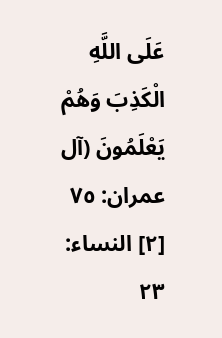عَلَى اللَّهِ الْكَذِبَ وَهُمْ يَعْلَمُونَ (آل عمران: ٧٥
[٢] النساء: ٢٣